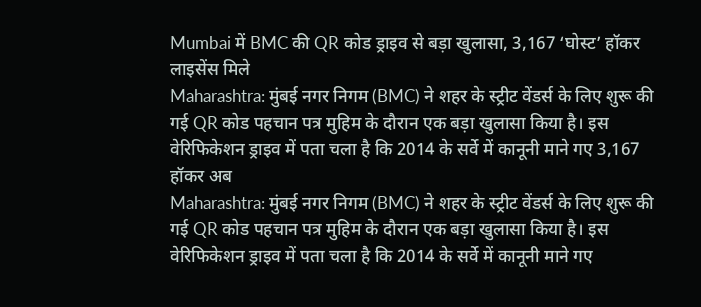Mumbai में BMC की QR कोड ड्राइव से बड़ा खुलासा, 3,167 ‘घोस्ट’ हॉकर लाइसेंस मिले
Maharashtra: मुंबई नगर निगम (BMC) ने शहर के स्ट्रीट वेंडर्स के लिए शुरू की गई QR कोड पहचान पत्र मुहिम के दौरान एक बड़ा खुलासा किया है। इस वेरिफिकेशन ड्राइव में पता चला है कि 2014 के सर्वे में कानूनी माने गए 3,167 हॉकर अब
Maharashtra: मुंबई नगर निगम (BMC) ने शहर के स्ट्रीट वेंडर्स के लिए शुरू की गई QR कोड पहचान पत्र मुहिम के दौरान एक बड़ा खुलासा किया है। इस वेरिफिकेशन ड्राइव में पता चला है कि 2014 के सर्वे में कानूनी माने गए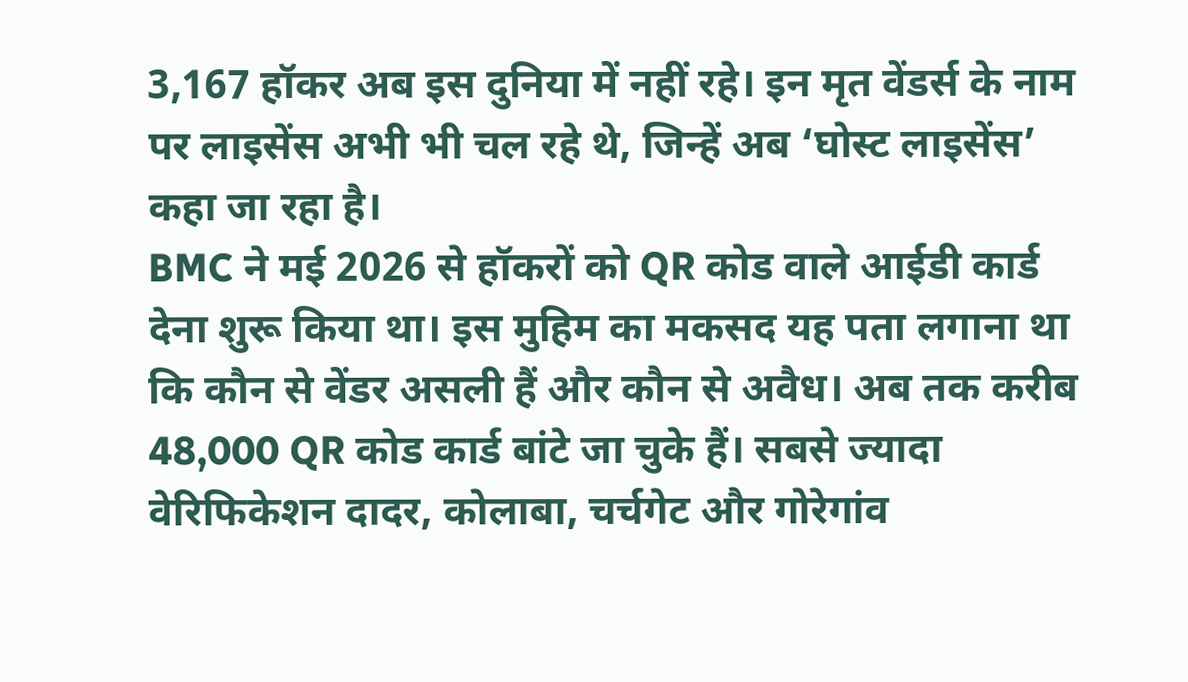3,167 हॉकर अब इस दुनिया में नहीं रहे। इन मृत वेंडर्स के नाम पर लाइसेंस अभी भी चल रहे थे, जिन्हें अब ‘घोस्ट लाइसेंस’ कहा जा रहा है।
BMC ने मई 2026 से हॉकरों को QR कोड वाले आईडी कार्ड देना शुरू किया था। इस मुहिम का मकसद यह पता लगाना था कि कौन से वेंडर असली हैं और कौन से अवैध। अब तक करीब 48,000 QR कोड कार्ड बांटे जा चुके हैं। सबसे ज्यादा वेरिफिकेशन दादर, कोलाबा, चर्चगेट और गोरेगांव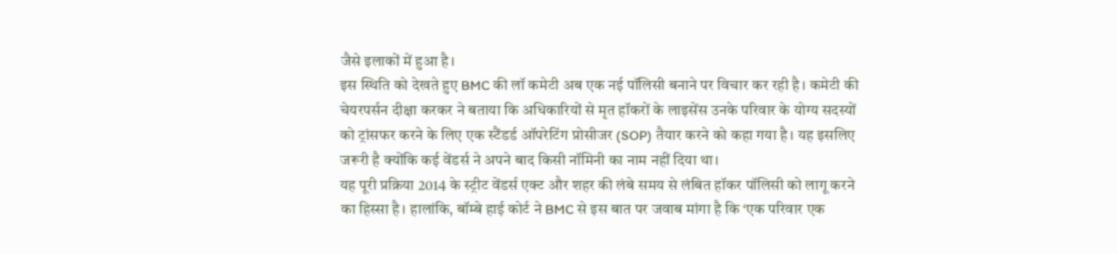जैसे इलाकों में हुआ है।
इस स्थिति को देखते हुए BMC की लॉ कमेटी अब एक नई पॉलिसी बनाने पर विचार कर रही है। कमेटी की चेयरपर्सन दीक्षा करकर ने बताया कि अधिकारियों से मृत हॉकरों के लाइसेंस उनके परिवार के योग्य सदस्यों को ट्रांसफर करने के लिए एक स्टैंडर्ड ऑपरेटिंग प्रोसीजर (SOP) तैयार करने को कहा गया है। यह इसलिए जरूरी है क्योंकि कई वेंडर्स ने अपने बाद किसी नॉमिनी का नाम नहीं दिया था।
यह पूरी प्रक्रिया 2014 के स्ट्रीट वेंडर्स एक्ट और शहर की लंबे समय से लंबित हॉकर पॉलिसी को लागू करने का हिस्सा है। हालांकि, बॉम्बे हाई कोर्ट ने BMC से इस बात पर जवाब मांगा है कि ‘एक परिवार एक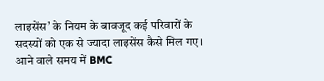लाइसेंस’ के नियम के बावजूद कई परिवारों के सदस्यों को एक से ज्यादा लाइसेंस कैसे मिल गए।
आने वाले समय में BMC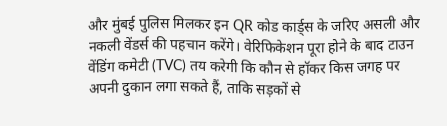और मुंबई पुलिस मिलकर इन QR कोड कार्ड्स के जरिए असली और नकली वेंडर्स की पहचान करेंगे। वेरिफिकेशन पूरा होने के बाद टाउन वेंडिंग कमेटी (TVC) तय करेगी कि कौन से हॉकर किस जगह पर अपनी दुकान लगा सकते हैं, ताकि सड़कों से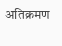अतिक्रमण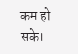कम हो सके।